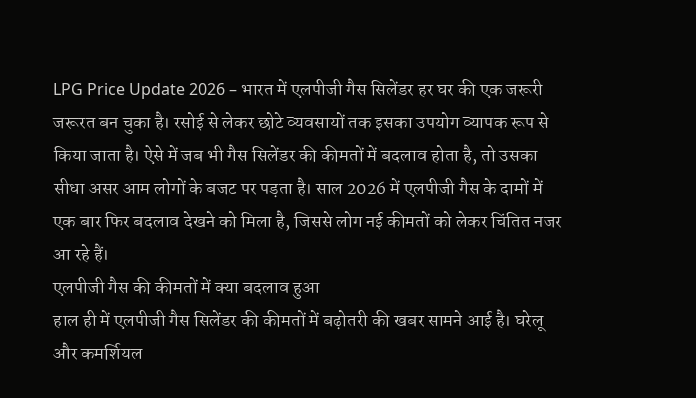LPG Price Update 2026 – भारत में एलपीजी गैस सिलेंडर हर घर की एक जरूरी जरूरत बन चुका है। रसोई से लेकर छोटे व्यवसायों तक इसका उपयोग व्यापक रूप से किया जाता है। ऐसे में जब भी गैस सिलेंडर की कीमतों में बदलाव होता है, तो उसका सीधा असर आम लोगों के बजट पर पड़ता है। साल 2026 में एलपीजी गैस के दामों में एक बार फिर बदलाव देखने को मिला है, जिससे लोग नई कीमतों को लेकर चिंतित नजर आ रहे हैं।
एलपीजी गैस की कीमतों में क्या बदलाव हुआ
हाल ही में एलपीजी गैस सिलेंडर की कीमतों में बढ़ोतरी की खबर सामने आई है। घरेलू और कमर्शियल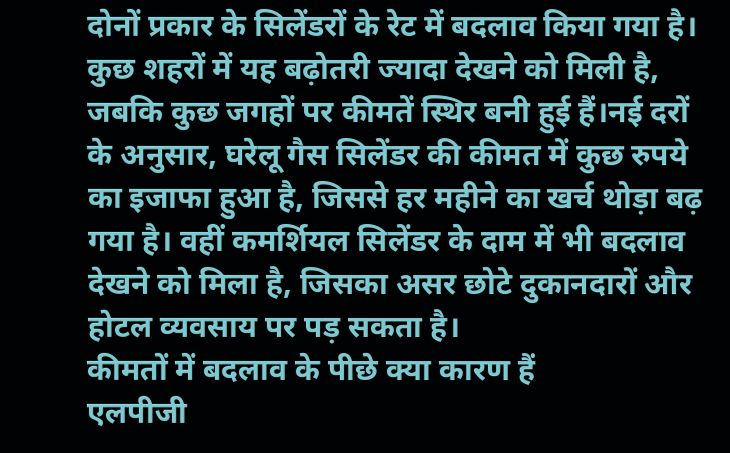दोनों प्रकार के सिलेंडरों के रेट में बदलाव किया गया है। कुछ शहरों में यह बढ़ोतरी ज्यादा देखने को मिली है, जबकि कुछ जगहों पर कीमतें स्थिर बनी हुई हैं।नई दरों के अनुसार, घरेलू गैस सिलेंडर की कीमत में कुछ रुपये का इजाफा हुआ है, जिससे हर महीने का खर्च थोड़ा बढ़ गया है। वहीं कमर्शियल सिलेंडर के दाम में भी बदलाव देखने को मिला है, जिसका असर छोटे दुकानदारों और होटल व्यवसाय पर पड़ सकता है।
कीमतों में बदलाव के पीछे क्या कारण हैं
एलपीजी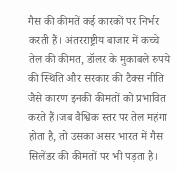गैस की कीमतें कई कारकों पर निर्भर करती हैं। अंतरराष्ट्रीय बाजार में कच्चे तेल की कीमत, डॉलर के मुकाबले रुपये की स्थिति और सरकार की टैक्स नीति जैसे कारण इनकी कीमतों को प्रभावित करते हैं।जब वैश्विक स्तर पर तेल महंगा होता है, तो उसका असर भारत में गैस सिलेंडर की कीमतों पर भी पड़ता है।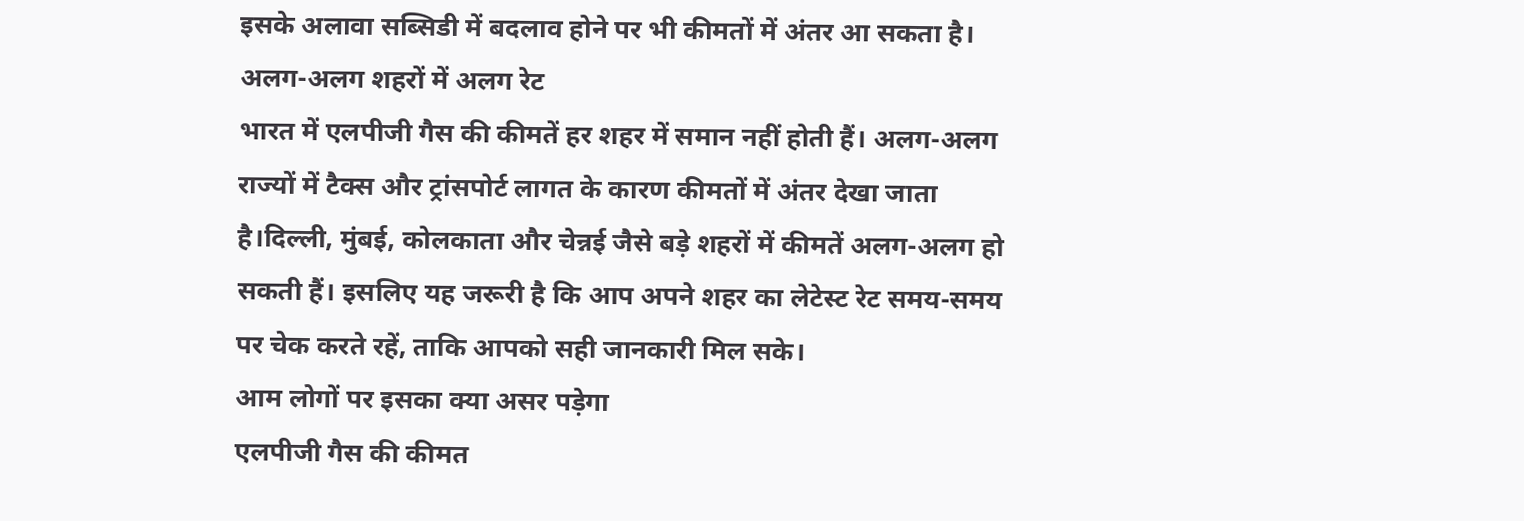इसके अलावा सब्सिडी में बदलाव होने पर भी कीमतों में अंतर आ सकता है।
अलग-अलग शहरों में अलग रेट
भारत में एलपीजी गैस की कीमतें हर शहर में समान नहीं होती हैं। अलग-अलग राज्यों में टैक्स और ट्रांसपोर्ट लागत के कारण कीमतों में अंतर देखा जाता है।दिल्ली, मुंबई, कोलकाता और चेन्नई जैसे बड़े शहरों में कीमतें अलग-अलग हो सकती हैं। इसलिए यह जरूरी है कि आप अपने शहर का लेटेस्ट रेट समय-समय पर चेक करते रहें, ताकि आपको सही जानकारी मिल सके।
आम लोगों पर इसका क्या असर पड़ेगा
एलपीजी गैस की कीमत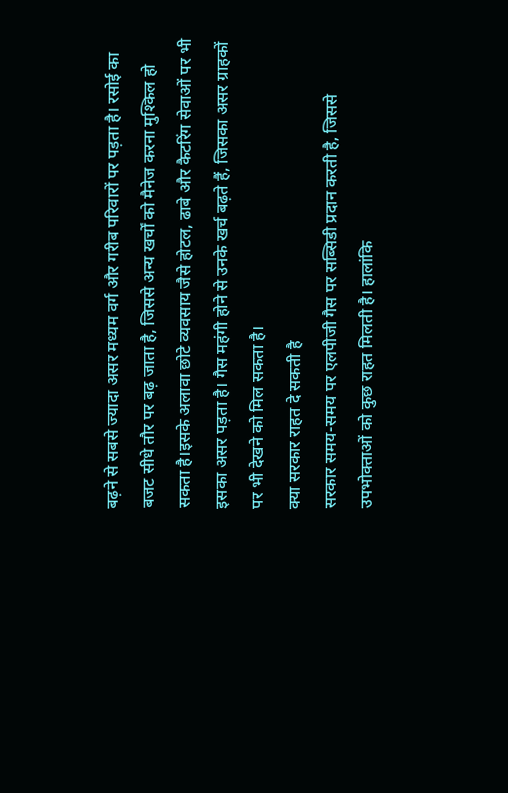बढ़ने से सबसे ज्यादा असर मध्यम वर्ग और गरीब परिवारों पर पड़ता है। रसोई का बजट सीधे तौर पर बढ़ जाता है, जिससे अन्य खर्चों को मैनेज करना मुश्किल हो सकता है।इसके अलावा छोटे व्यवसाय जैसे होटल, ढाबे और कैटरिंग सेवाओं पर भी इसका असर पड़ता है। गैस महंगी होने से उनके खर्च बढ़ते हैं, जिसका असर ग्राहकों पर भी देखने को मिल सकता है।
क्या सरकार राहत दे सकती है
सरकार समय-समय पर एलपीजी गैस पर सब्सिडी प्रदान करती है, जिससे उपभोक्ताओं को कुछ राहत मिलती है। हालांकि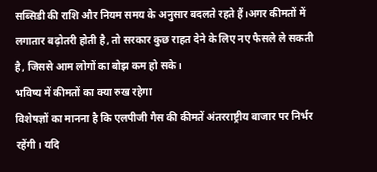सब्सिडी की राशि और नियम समय के अनुसार बदलते रहते हैं।अगर कीमतों में लगातार बढ़ोतरी होती है, तो सरकार कुछ राहत देने के लिए नए फैसले ले सकती है, जिससे आम लोगों का बोझ कम हो सके।
भविष्य में कीमतों का क्या रुख रहेगा
विशेषज्ञों का मानना है कि एलपीजी गैस की कीमतें अंतरराष्ट्रीय बाजार पर निर्भर रहेंगी। यदि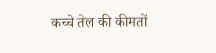कच्चे तेल की कीमतों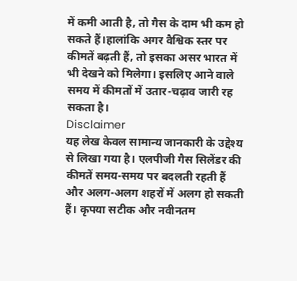में कमी आती है, तो गैस के दाम भी कम हो सकते हैं।हालांकि अगर वैश्विक स्तर पर कीमतें बढ़ती हैं, तो इसका असर भारत में भी देखने को मिलेगा। इसलिए आने वाले समय में कीमतों में उतार-चढ़ाव जारी रह सकता है।
Disclaimer
यह लेख केवल सामान्य जानकारी के उद्देश्य से लिखा गया है। एलपीजी गैस सिलेंडर की कीमतें समय-समय पर बदलती रहती हैं और अलग-अलग शहरों में अलग हो सकती हैं। कृपया सटीक और नवीनतम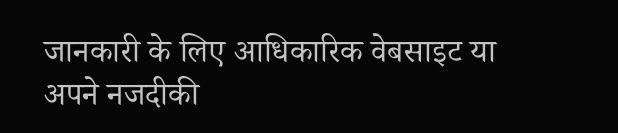जानकारी के लिए आधिकारिक वेबसाइट या अपने नजदीकी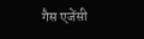गैस एजेंसी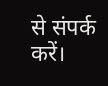से संपर्क करें।